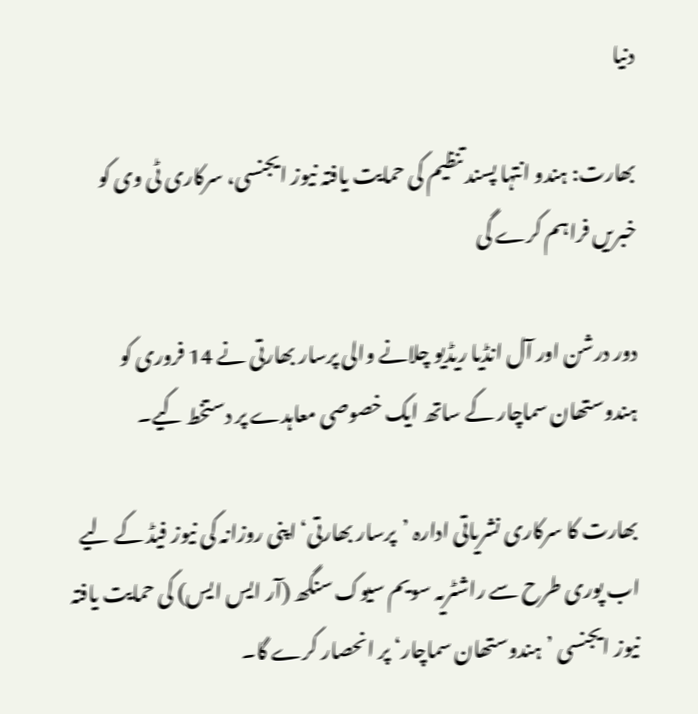دنیا

بھارت: ہندو انتہا پسند تنظیم کی حمایت یافتہ نیوز ایجنسی، سرکاری ٹی وی کو خبریں فراہم کرے گی

دور درشن اور آل انڈیا ریڈیو چلانے والی پرسار بھارتی نے 14 فروری کو ہندوستھان سماچار کے ساتھ ایک خصوصی معاہدے پر دستخط کیے۔

بھارت کا سرکاری نشریاتی ادارہ ’پرسار بھارتی‘ اپنی روزانہ کی نیوز فیڈ کے لیے اب پوری طرح سے راشٹریہ سویم سیوک سنگھ (آر ایس ایس) کی حمایت یافتہ نیوز ایجنسی ’ہندوستھان سماچار‘ پر انحصار کرے گا۔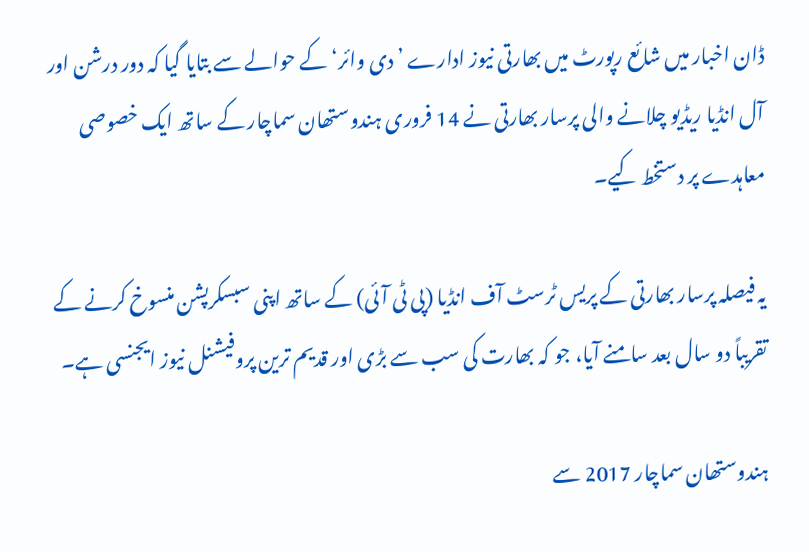ڈان اخبار میں شائع رپورٹ میں بھارتی نیوز ادارے ’دی وائر‘ کے حوالے سے بتایا گیا کہ دور درشن اور آل انڈیا ریڈیو چلانے والی پرسار بھارتی نے 14 فروری ہندوستھان سماچار کے ساتھ ایک خصوصی معاہدے پر دستخط کیے۔

یہ فیصلہ پرسار بھارتی کے پریس ٹرسٹ آف انڈیا (پی ٹی آئی) کے ساتھ اپنی سبسکرپشن منسوخ کرنے کے تقریباً دو سال بعد سامنے آیا، جو کہ بھارت کی سب سے بڑی اور قدیم ترین پروفیشنل نیوز ایجنسی ہے۔

ہندوستھان سماچار 2017 سے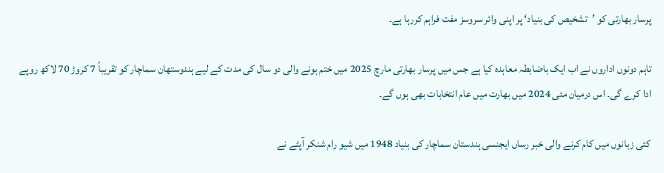پرسار بھارتی کو ’تشخیص کی بنیاد‘ پر اپنی وائر سروسز مفت فراہم کررہا ہے۔

تاہم دونوں اداروں نے اب ایک باضابطہ معاہدہ کیا ہے جس میں پرسار بھارتی مارچ 2025 میں ختم ہونے والی دو سال کی مدت کے لیے ہندوستھان سماچار کو تقریباً 7 کروڑ 70 لاکھ روپے ادا کرے گی۔ اس درمیان مئی 2024 میں بھارت میں عام انتخابات بھی ہوں گے۔

کئی زبانوں میں کام کرنے والی خبر رساں ایجنسی ہندستان سماچار کی بنیاد 1948 میں شیو رام شنکر آپٹے نے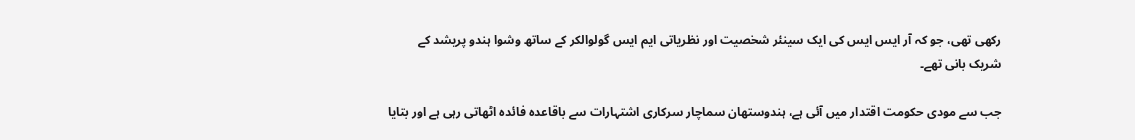رکھی تھی، جو کہ آر ایس ایس کی ایک سینئر شخصیت اور نظریاتی ایم ایس گولوالکر کے ساتھ وشوا ہندو پریشد کے شریک بانی تھے۔

جب سے مودی حکومت اقتدار میں آئی ہے، ہندوستھان سماچار سرکاری اشتہارات سے باقاعدہ فائدہ اٹھاتی رہی ہے اور بتایا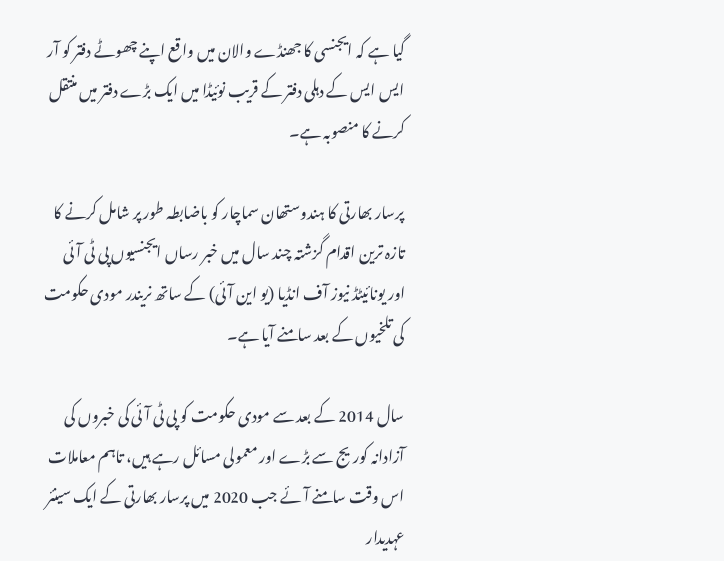گیا ہے کہ ایجنسی کا جھنڈے والان میں واقع اپنے چھوٹے دفتر کو آر ایس ایس کے دہلی دفتر کے قریب نوئیڈا میں ایک بڑے دفتر میں منتقل کرنے کا منصوبہ ہے۔

پرسار بھارتی کا ہندوستھان سماچار کو باضابطہ طور پر شامل کرنے کا تازہ ترین اقدام گزشتہ چند سال میں خبر رساں ایجنسیوں پی ٹی آئی اور یونائیٹڈ نیوز آف انڈیا (یو این آئی) کے ساتھ نریندر مودی حکومت کی تلخیوں کے بعد سامنے آیا ہے۔

سال 2014 کے بعد سے مودی حکومت کو پی ٹی آئی کی خبروں کی آزادانہ کوریج سے بڑے اور معمولی مسائل رہے ہیں، تاہم معاملات اس وقت سامنے آئے جب 2020 میں پرسار بھارتی کے ایک سینئر عہدیدار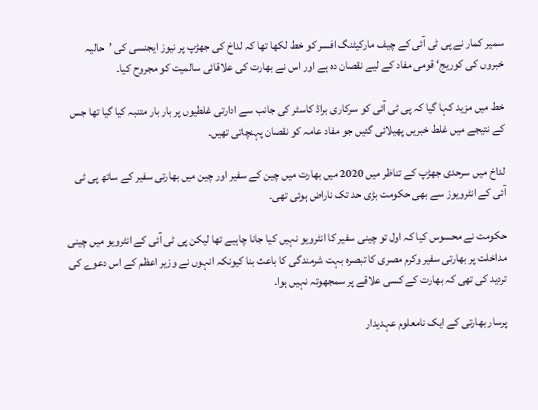سمیر کمار نے پی ٹی آئی کے چیف مارکیٹنگ افسر کو خط لکھا تھا کہ لداخ کی جھڑپ پر نیوز ایجنسی کی ’حالیہ خبروں کی کوریج‘ قومی مفاد کے لیے نقصان دہ ہے اور اس نے بھارت کی علاقائی سالمیت کو مجروح کیا۔

خط میں مزید کہا گیا کہ پی ٹی آئی کو سرکاری براڈ کاسٹر کی جانب سے ادارتی غلطیوں پر بار بار متنبہ کیا گیا تھا جس کے نتیجے میں غلط خبریں پھیلائی گئیں جو مفاد عامہ کو نقصان پہنچاتی تھیں۔

لداخ میں سرحدی جھڑپ کے تناظر میں 2020 میں بھارت میں چین کے سفیر اور چین میں بھارتی سفیر کے ساتھ پی ٹی آئی کے انٹرویوز سے بھی حکومت بڑی حد تک ناراض ہوئی تھی۔

حکومت نے محسوس کیا کہ اول تو چینی سفیر کا انٹرویو نہیں کیا جانا چاہیے تھا لیکن پی ٹی آئی کے انٹرویو میں چینی مداخلت پر بھارتی سفیر وکرم مصری کا تبصرہ بہت شرمندگی کا باعث بنا کیونکہ انہوں نے وزیر اعظم کے اس دعوے کی تردید کی تھی کہ بھارت کے کسی علاقے پر سمجھوتہ نہیں ہوا۔

پرسار بھارتی کے ایک نامعلوم عہدیدار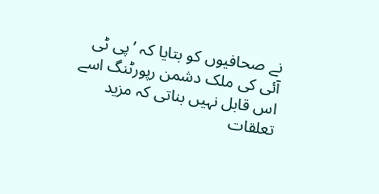نے صحافیوں کو بتایا کہ ’پی ٹی آئی کی ملک دشمن رپورٹنگ اسے اس قابل نہیں بناتی کہ مزید تعلقات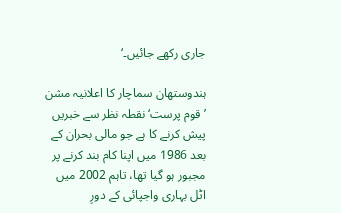جاری رکھے جائیں۔‘

ہندوستھان سماچار کا اعلانیہ مشن ’قوم پرست‘ نقطہ نظر سے خبریں پیش کرنے کا ہے جو مالی بحران کے بعد 1986 میں اپنا کام بند کرنے پر مجبور ہو گیا تھا، تاہم 2002 میں اٹل بہاری واجپائی کے دورِ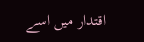اقتدار میں اسے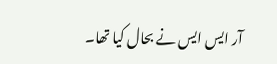آر ایس ایس نے بحال کیا تھا۔